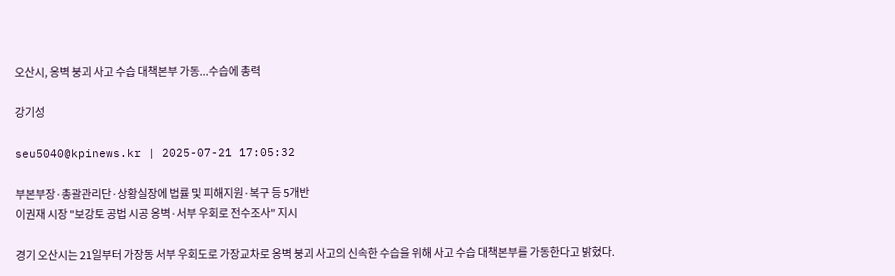오산시, 옹벽 붕괴 사고 수습 대책본부 가동...수습에 총력

강기성

seu5040@kpinews.kr | 2025-07-21 17:05:32

부본부장·총괄관리단·상황실장에 법률 및 피해지원·복구 등 5개반
이권재 시장 "보강토 공법 시공 옹벽·서부 우회로 전수조사" 지시

경기 오산시는 21일부터 가장동 서부 우회도로 가장교차로 옹벽 붕괴 사고의 신속한 수습을 위해 사고 수습 대책본부를 가동한다고 밝혔다.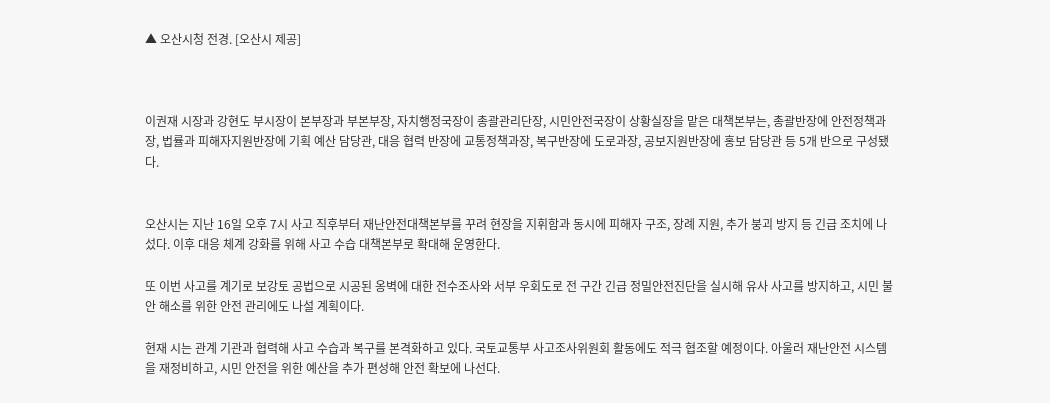▲ 오산시청 전경. [오산시 제공]



이권재 시장과 강현도 부시장이 본부장과 부본부장, 자치행정국장이 총괄관리단장, 시민안전국장이 상황실장을 맡은 대책본부는, 총괄반장에 안전정책과장, 법률과 피해자지원반장에 기획 예산 담당관, 대응 협력 반장에 교통정책과장, 복구반장에 도로과장, 공보지원반장에 홍보 담당관 등 5개 반으로 구성됐다.


오산시는 지난 16일 오후 7시 사고 직후부터 재난안전대책본부를 꾸려 현장을 지휘함과 동시에 피해자 구조, 장례 지원, 추가 붕괴 방지 등 긴급 조치에 나섰다. 이후 대응 체계 강화를 위해 사고 수습 대책본부로 확대해 운영한다.

또 이번 사고를 계기로 보강토 공법으로 시공된 옹벽에 대한 전수조사와 서부 우회도로 전 구간 긴급 정밀안전진단을 실시해 유사 사고를 방지하고, 시민 불안 해소를 위한 안전 관리에도 나설 계획이다.

현재 시는 관계 기관과 협력해 사고 수습과 복구를 본격화하고 있다. 국토교통부 사고조사위원회 활동에도 적극 협조할 예정이다. 아울러 재난안전 시스템을 재정비하고, 시민 안전을 위한 예산을 추가 편성해 안전 확보에 나선다.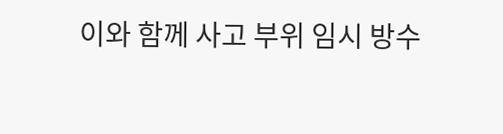이와 함께 사고 부위 임시 방수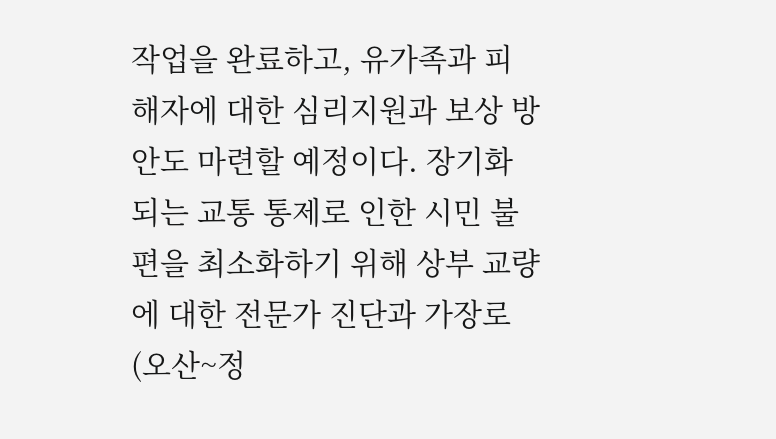작업을 완료하고, 유가족과 피해자에 대한 심리지원과 보상 방안도 마련할 예정이다. 장기화되는 교통 통제로 인한 시민 불편을 최소화하기 위해 상부 교량에 대한 전문가 진단과 가장로(오산~정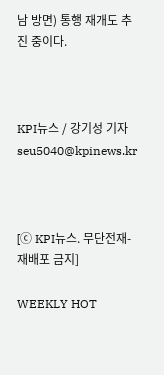남 방면) 통행 재개도 추진 중이다.



KPI뉴스 / 강기성 기자 seu5040@kpinews.kr



[ⓒ KPI뉴스. 무단전재-재배포 금지]

WEEKLY HOT